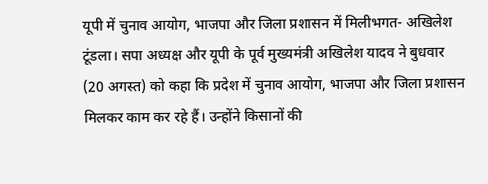यूपी में चुनाव आयोग, भाजपा और जिला प्रशासन में मिलीभगत- अखिलेश
टूंडला। सपा अध्यक्ष और यूपी के पूर्व मुख्यमंत्री अखिलेश यादव ने बुधवार (20 अगस्त) को कहा कि प्रदेश में चुनाव आयोग, भाजपा और जिला प्रशासन मिलकर काम कर रहे हैं। उन्होंने किसानों की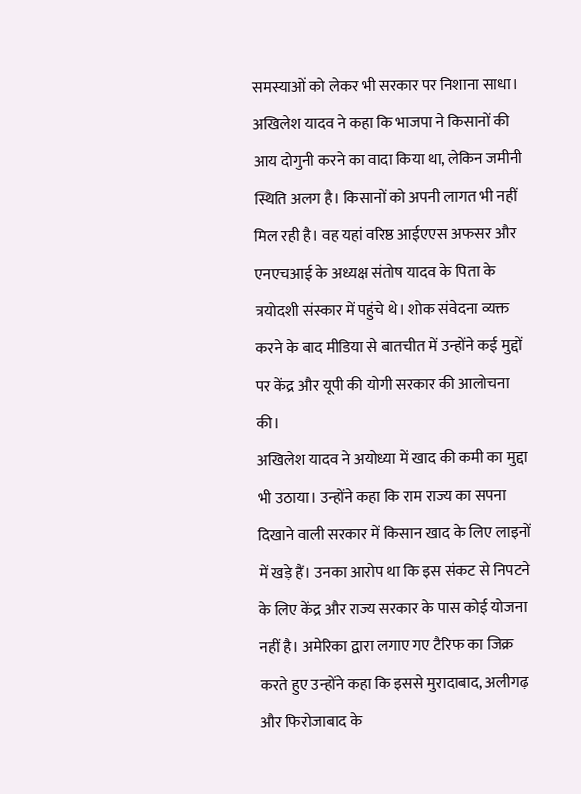समस्याओं को लेकर भी सरकार पर निशाना साधा। अखिलेश यादव ने कहा कि भाजपा ने किसानों की आय दोगुनी करने का वादा किया था, लेकिन जमीनी स्थिति अलग है। किसानों को अपनी लागत भी नहीं मिल रही है। वह यहां वरिष्ठ आईएएस अफसर और एनएचआई के अध्यक्ष संतोष यादव के पिता के त्रयोदशी संस्कार में पहुंचे थे। शोक संवेदना व्यक्त करने के बाद मीडिया से बातचीत में उन्होंने कई मुद्दों पर केंद्र और यूपी की योगी सरकार की आलोचना की।
अखिलेश यादव ने अयोध्या में खाद की कमी का मुद्दा भी उठाया। उन्होंने कहा कि राम राज्य का सपना दिखाने वाली सरकार में किसान खाद के लिए लाइनों में खड़े हैं। उनका आरोप था कि इस संकट से निपटने के लिए केंद्र और राज्य सरकार के पास कोई योजना नहीं है। अमेरिका द्वारा लगाए गए टैरिफ का जिक्र करते हुए उन्होंने कहा कि इससे मुरादाबाद, अलीगढ़ और फिरोजाबाद के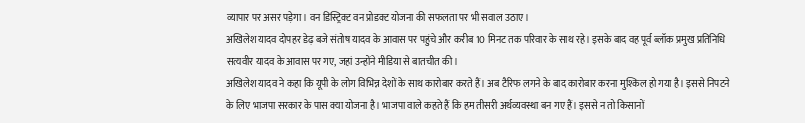व्यापार पर असर पड़ेगा। वन डिस्ट्रिक्ट वन प्रोडक्ट योजना की सफलता पर भी सवाल उठाए।
अखिलेश यादव दोपहर डेढ़ बजे संतोष यादव के आवास पर पहुंचे और करीब 10 मिनट तक परिवार के साथ रहे। इसके बाद वह पूर्व ब्लॉक प्रमुख प्रतिनिधि सत्यवीर यादव के आवास पर गए, जहां उन्होंने मीडिया से बातचीत की।
अखिलेश यादव ने कहा कि यूपी के लोग विभिन्न देशों के साथ कारोबार करते हैं। अब टैरिफ लगने के बाद कारोबार करना मुश्किल हो गया है। इससे निपटने के लिए भाजपा सरकार के पास क्या योजना है। भाजपा वाले कहते हैं कि हम तीसरी अर्थव्यवस्था बन गए हैं। इससे न तो किसानों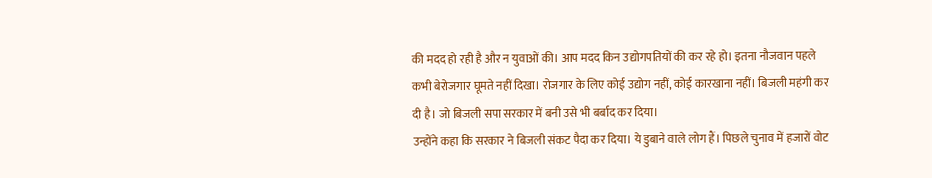की मदद हो रही है और न युवाओं की। आप मदद किन उद्योगपतियों की कर रहे हो। इतना नौजवान पहले कभी बेरोजगार घूमते नहीं दिखा। रोजगार के लिए कोई उद्योग नहीं, कोई कारखाना नहीं। बिजली महंगी कर दी है। जो बिजली सपा सरकार में बनी उसे भी बर्बाद कर दिया।
उन्होंने कहा कि सरकार ने बिजली संकट पैदा कर दिया। ये डुबाने वाले लोग हैं। पिछले चुनाव में हजारों वोट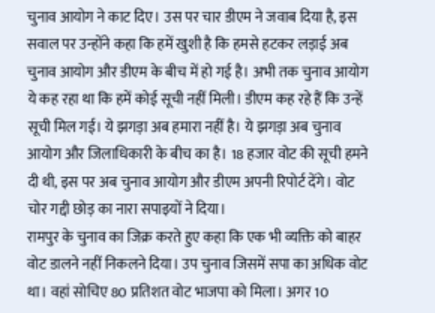चुनाव आयोग ने काट दिए। उस पर चार डीएम ने जवाब दिया है, इस सवाल पर उन्होंने कहा कि हमें खुशी है कि हमसे हटकर लड़ाई अब चुनाव आयोग और डीएम के बीच में हो गई है। अभी तक चुनाव आयोग ये कह रहा था कि हमें कोई सूची नहीं मिली। डीएम कह रहे हैं कि उन्हें सूची मिल गई। ये झगड़ा अब हमारा नहीं है। ये झगड़ा अब चुनाव आयोग और जिलाधिकारी के बीच का है। 18 हजार वोट की सूची हमने दी थी, इस पर अब चुनाव आयोग और डीएम अपनी रिपोर्ट देंगे। वोट चोर गद्दी छोड़ का नारा सपाइयों ने दिया।
रामपुर के चुनाव का जिक्र करते हुए कहा कि एक भी व्यक्ति को बाहर वोट डालने नहीं निकलने दिया। उप चुनाव जिसमें सपा का अधिक वोट था। वहां सोचिए 80 प्रतिशत वोट भाजपा को मिला। अगर 10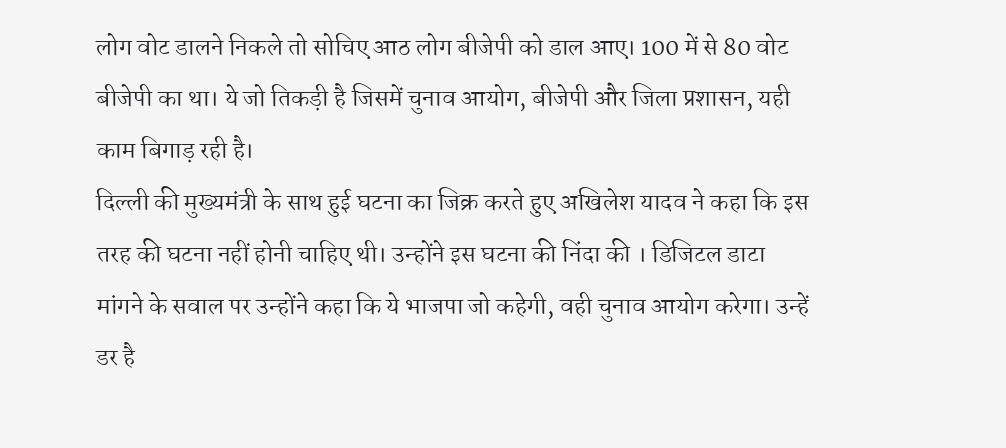लोग वोट डालने निकले तो सोचिए आठ लोग बीजेपी को डाल आए। 100 में से 80 वोट बीजेपी का था। ये जो तिकड़ी है जिसमें चुनाव आयोग, बीजेपी और जिला प्रशासन, यही काम बिगाड़ रही है।
दिल्ली की मुख्यमंत्री के साथ हुई घटना का जिक्र करते हुए अखिलेश यादव ने कहा कि इस तरह की घटना नहीं होनी चाहिए थी। उन्होंने इस घटना की निंदा की । डिजिटल डाटा मांगने के सवाल पर उन्होंने कहा कि ये भाजपा जो कहेगी, वही चुनाव आयोग करेगा। उन्हें डर है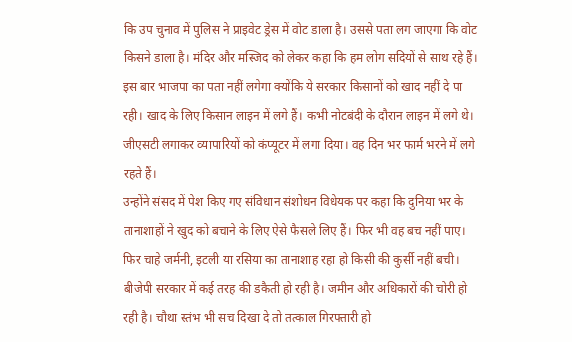कि उप चुनाव में पुलिस ने प्राइवेट ड्रेस में वोट डाला है। उससे पता लग जाएगा कि वोट किसने डाला है। मंदिर और मस्जिद को लेकर कहा कि हम लोग सदियों से साथ रहे हैं। इस बार भाजपा का पता नहीं लगेगा क्योंकि ये सरकार किसानों को खाद नहीं दे पा रही। खाद के लिए किसान लाइन में लगे हैं। कभी नोटबंदी के दौरान लाइन में लगे थे। जीएसटी लगाकर व्यापारियों को कंप्यूटर में लगा दिया। वह दिन भर फार्म भरने में लगे रहते हैं।
उन्होंने संसद में पेश किए गए संविधान संशोधन विधेयक पर कहा कि दुनिया भर के तानाशाहों ने खुद को बचाने के लिए ऐसे फैसले लिए हैं। फिर भी वह बच नहीं पाए। फिर चाहे जर्मनी, इटली या रसिया का तानाशाह रहा हो किसी की कुर्सी नहीं बची। बीजेपी सरकार में कई तरह की डकैती हो रही है। जमीन और अधिकारों की चोरी हो रही है। चौथा स्तंभ भी सच दिखा दे तो तत्काल गिरफ्तारी हो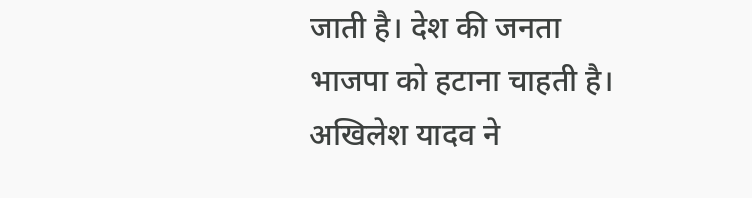जाती है। देश की जनता भाजपा को हटाना चाहती है।
अखिलेश यादव ने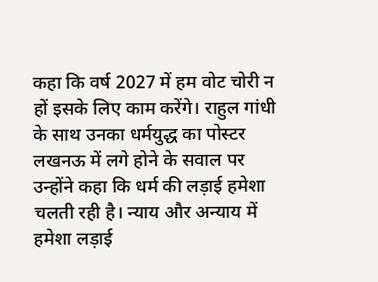कहा कि वर्ष 2027 में हम वोट चोरी न हों इसके लिए काम करेंगे। राहुल गांधी के साथ उनका धर्मयुद्ध का पोस्टर लखनऊ में लगे होने के सवाल पर उन्होंने कहा कि धर्म की लड़ाई हमेशा चलती रही है। न्याय और अन्याय में हमेशा लड़ाई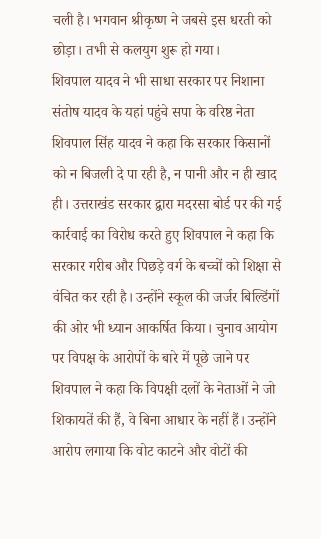चली है। भगवान श्रीकृष्ण ने जबसे इस धरती को छोड़ा। तभी से कलयुग शुरू हो गया।
शिवपाल यादव ने भी साधा सरकार पर निशाना
संतोष यादव के यहां पहुंचे सपा के वरिष्ठ नेता शिवपाल सिंह यादव ने कहा कि सरकार किसानों को न बिजली दे पा रही है, न पानी और न ही खाद ही। उत्तराखंड सरकार द्वारा मदरसा बोर्ड पर की गई कार्रवाई का विरोध करते हुए शिवपाल ने कहा कि सरकार गरीब और पिछड़े वर्ग के बच्चों को शिक्षा से वंचित कर रही है। उन्होंने स्कूल की जर्जर बिल्डिंगों की ओर भी ध्यान आकर्षित किया। चुनाव आयोग पर विपक्ष के आरोपों के बारे में पूछे जाने पर शिवपाल ने कहा कि विपक्षी दलों के नेताओं ने जो शिकायतें की हैं, वे बिना आधार के नहीं हैं। उन्होंने आरोप लगाया कि वोट काटने और वोटों की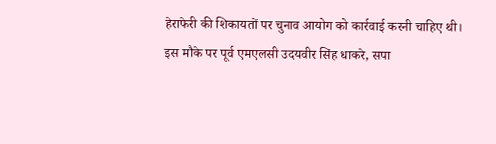हेराफेरी की शिकायतों पर चुनाव आयोग को कार्रवाई करनी चाहिए थी।
इस मौके पर पूर्व एमएलसी उदयवीर सिंह धाकरे, सपा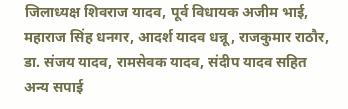जिलाध्यक्ष शिवराज यादव, पूर्व विधायक अजीम भाई, महाराज सिंह धनगर, आदर्श यादव धन्नू, राजकुमार राठौर, डा. संजय यादव, रामसेवक यादव, संदीप यादव सहित अन्य सपाई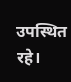उपस्थित रहे।